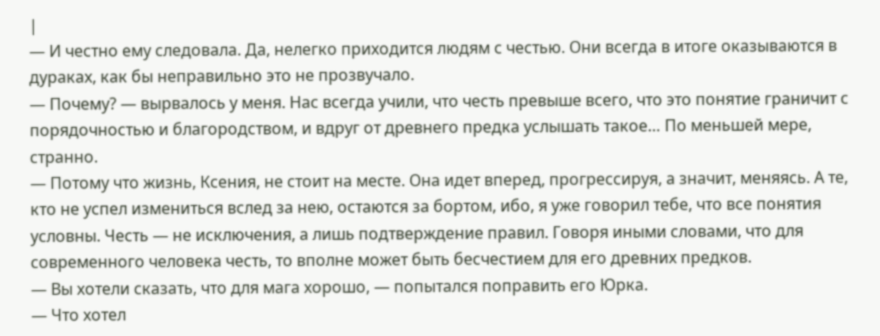|
— И честно ему следовала. Да, нелегко приходится людям с честью. Они всегда в итоге оказываются в дураках, как бы неправильно это не прозвучало.
— Почему? — вырвалось у меня. Нас всегда учили, что честь превыше всего, что это понятие граничит с порядочностью и благородством, и вдруг от древнего предка услышать такое… По меньшей мере, странно.
— Потому что жизнь, Ксения, не стоит на месте. Она идет вперед, прогрессируя, а значит, меняясь. А те, кто не успел измениться вслед за нею, остаются за бортом, ибо, я уже говорил тебе, что все понятия условны. Честь — не исключения, а лишь подтверждение правил. Говоря иными словами, что для современного человека честь, то вполне может быть бесчестием для его древних предков.
— Вы хотели сказать, что для мага хорошо, — попытался поправить его Юрка.
— Что хотел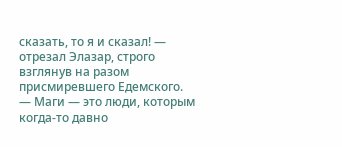сказать, то я и сказал! — отрезал Элазар, строго взглянув на разом присмиревшего Едемского. — Маги — это люди, которым когда-то давно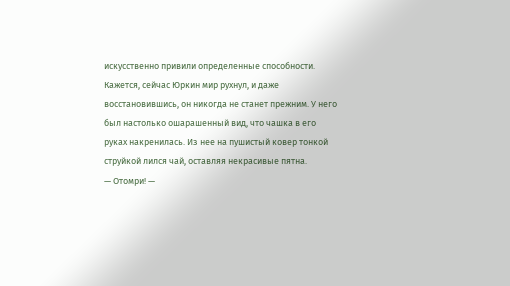искусственно привили определенные способности.
Кажется, сейчас Юркин мир рухнул, и даже восстановившись, он никогда не станет прежним. У него был настолько ошарашенный вид, что чашка в его руках накренилась. Из нее на пушистый ковер тонкой струйкой лился чай, оставляя некрасивые пятна.
— Отомри! —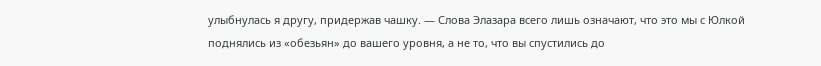улыбнулась я другу, придержав чашку. — Слова Элазара всего лишь означают, что это мы с Юлкой поднялись из «обезьян» до вашего уровня, а не то, что вы спустились до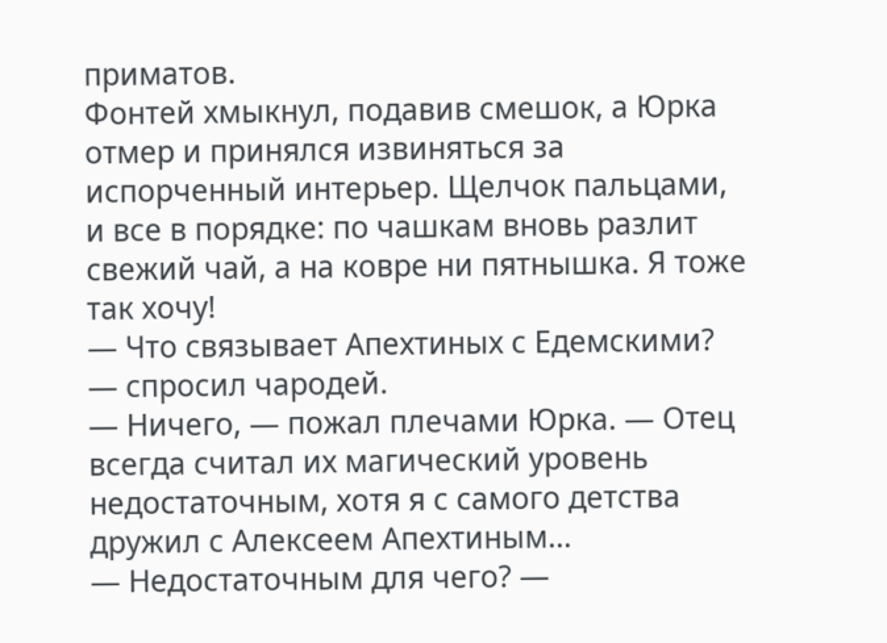приматов.
Фонтей хмыкнул, подавив смешок, а Юрка отмер и принялся извиняться за испорченный интерьер. Щелчок пальцами, и все в порядке: по чашкам вновь разлит свежий чай, а на ковре ни пятнышка. Я тоже так хочу!
— Что связывает Апехтиных с Едемскими? — спросил чародей.
— Ничего, — пожал плечами Юрка. — Отец всегда считал их магический уровень недостаточным, хотя я с самого детства дружил с Алексеем Апехтиным…
— Недостаточным для чего? —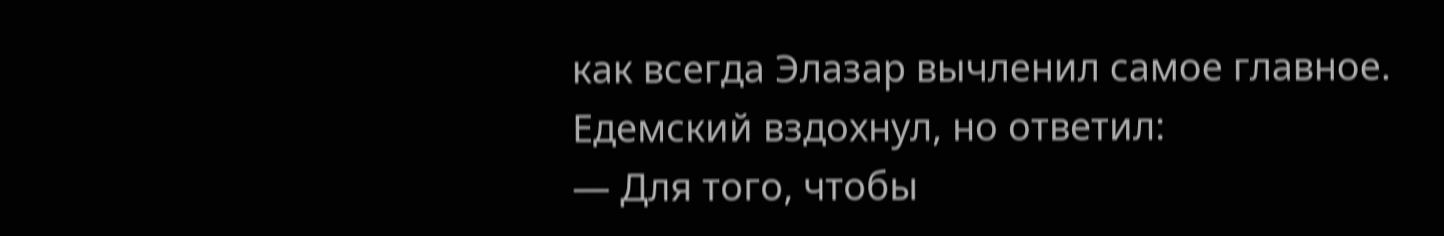как всегда Элазар вычленил самое главное.
Едемский вздохнул, но ответил:
— Для того, чтобы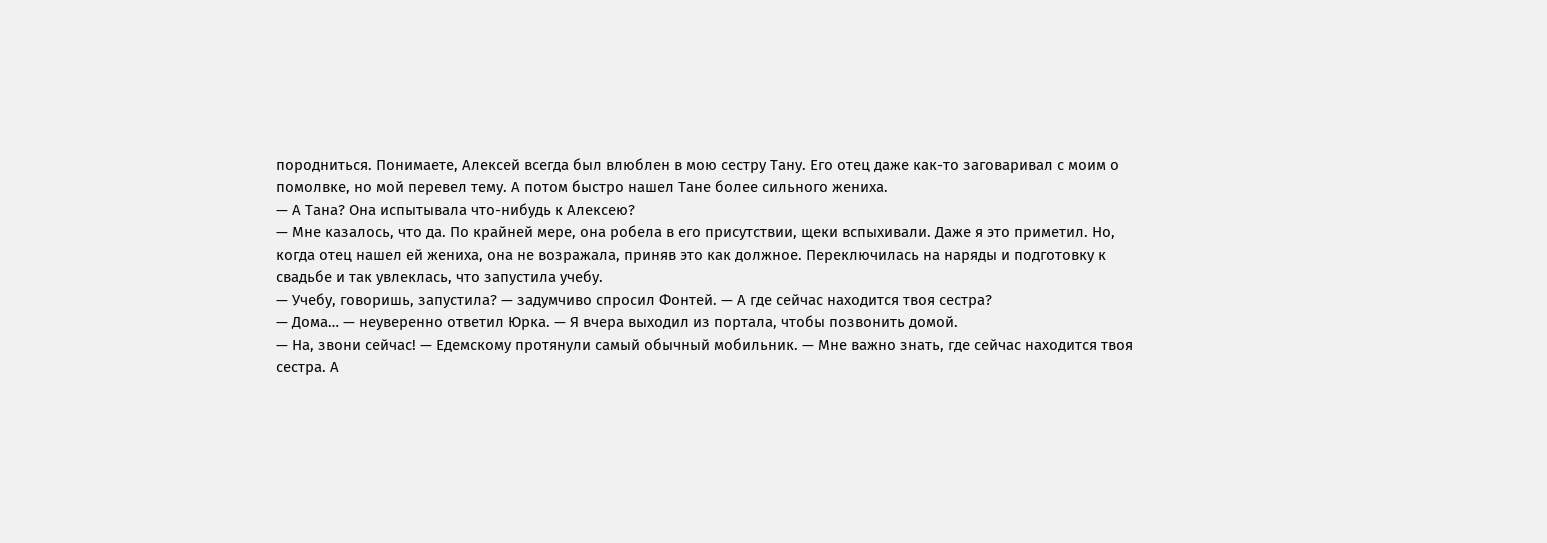породниться. Понимаете, Алексей всегда был влюблен в мою сестру Тану. Его отец даже как-то заговаривал с моим о помолвке, но мой перевел тему. А потом быстро нашел Тане более сильного жениха.
— А Тана? Она испытывала что-нибудь к Алексею?
— Мне казалось, что да. По крайней мере, она робела в его присутствии, щеки вспыхивали. Даже я это приметил. Но, когда отец нашел ей жениха, она не возражала, приняв это как должное. Переключилась на наряды и подготовку к свадьбе и так увлеклась, что запустила учебу.
— Учебу, говоришь, запустила? — задумчиво спросил Фонтей. — А где сейчас находится твоя сестра?
— Дома… — неуверенно ответил Юрка. — Я вчера выходил из портала, чтобы позвонить домой.
— На, звони сейчас! — Едемскому протянули самый обычный мобильник. — Мне важно знать, где сейчас находится твоя сестра. А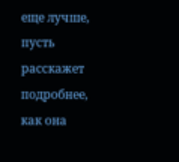еще лучше, пусть расскажет подробнее, как она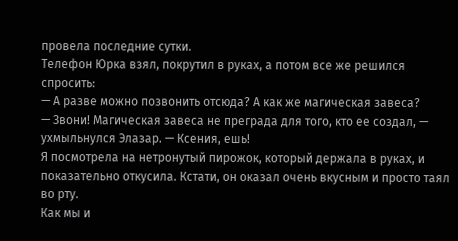провела последние сутки.
Телефон Юрка взял, покрутил в руках, а потом все же решился спросить:
— А разве можно позвонить отсюда? А как же магическая завеса?
— Звони! Магическая завеса не преграда для того, кто ее создал, — ухмыльнулся Элазар. — Ксения, ешь!
Я посмотрела на нетронутый пирожок, который держала в руках, и показательно откусила. Кстати, он оказал очень вкусным и просто таял во рту.
Как мы и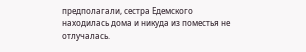предполагали, сестра Едемского находилась дома и никуда из поместья не отлучалась.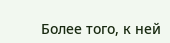Более того, к ней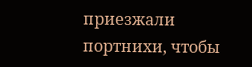приезжали портнихи, чтобы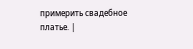примерить свадебное платье. |